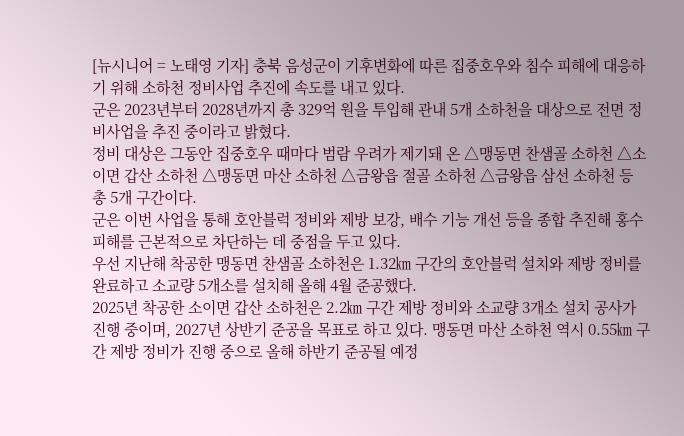[뉴시니어 = 노태영 기자] 충북 음성군이 기후변화에 따른 집중호우와 침수 피해에 대응하기 위해 소하천 정비사업 추진에 속도를 내고 있다.
군은 2023년부터 2028년까지 총 329억 원을 투입해 관내 5개 소하천을 대상으로 전면 정비사업을 추진 중이라고 밝혔다.
정비 대상은 그동안 집중호우 때마다 범람 우려가 제기돼 온 △맹동면 찬샘골 소하천 △소이면 갑산 소하천 △맹동면 마산 소하천 △금왕읍 절골 소하천 △금왕읍 삼선 소하천 등 총 5개 구간이다.
군은 이번 사업을 통해 호안블럭 정비와 제방 보강, 배수 기능 개선 등을 종합 추진해 홍수 피해를 근본적으로 차단하는 데 중점을 두고 있다.
우선 지난해 착공한 맹동면 찬샘골 소하천은 1.32㎞ 구간의 호안블럭 설치와 제방 정비를 완료하고 소교량 5개소를 설치해 올해 4월 준공했다.
2025년 착공한 소이면 갑산 소하천은 2.2㎞ 구간 제방 정비와 소교량 3개소 설치 공사가 진행 중이며, 2027년 상반기 준공을 목표로 하고 있다. 맹동면 마산 소하천 역시 0.55㎞ 구간 제방 정비가 진행 중으로 올해 하반기 준공될 예정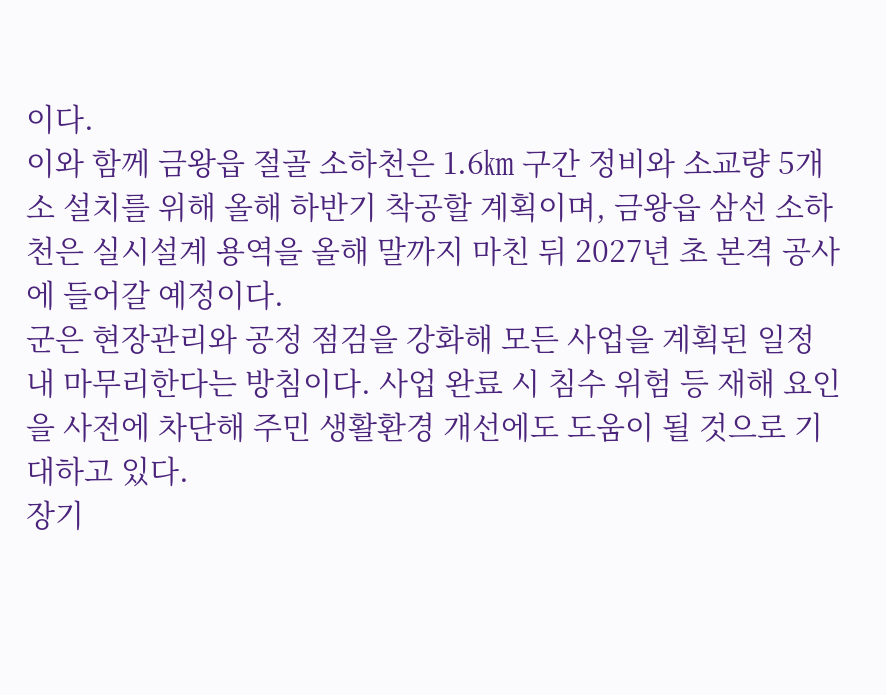이다.
이와 함께 금왕읍 절골 소하천은 1.6㎞ 구간 정비와 소교량 5개소 설치를 위해 올해 하반기 착공할 계획이며, 금왕읍 삼선 소하천은 실시설계 용역을 올해 말까지 마친 뒤 2027년 초 본격 공사에 들어갈 예정이다.
군은 현장관리와 공정 점검을 강화해 모든 사업을 계획된 일정 내 마무리한다는 방침이다. 사업 완료 시 침수 위험 등 재해 요인을 사전에 차단해 주민 생활환경 개선에도 도움이 될 것으로 기대하고 있다.
장기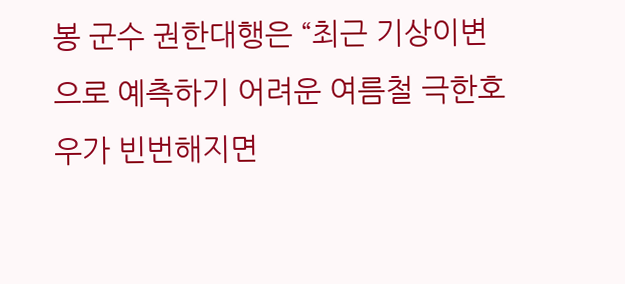봉 군수 권한대행은 “최근 기상이변으로 예측하기 어려운 여름철 극한호우가 빈번해지면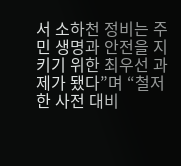서 소하천 정비는 주민 생명과 안전을 지키기 위한 최우선 과제가 됐다”며 “철저한 사전 대비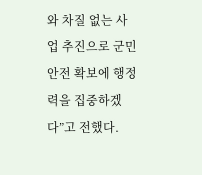와 차질 없는 사업 추진으로 군민 안전 확보에 행정력을 집중하겠다”고 전했다.